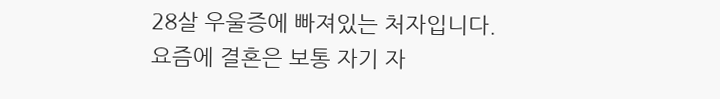28살 우울증에 빠져있는 처자입니다.
요즘에 결혼은 보통 자기 자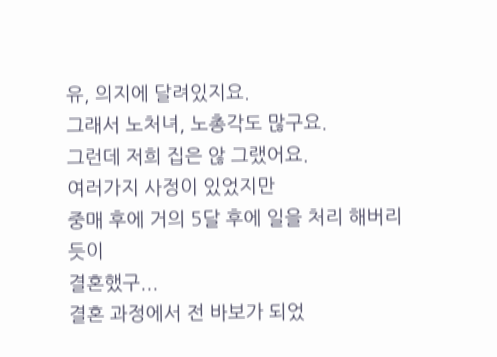유, 의지에 달려있지요.
그래서 노처녀, 노총각도 많구요.
그런데 저희 집은 않 그랬어요.
여러가지 사정이 있었지만
중매 후에 거의 5달 후에 일을 처리 해버리듯이
결혼했구...
결혼 과정에서 전 바보가 되었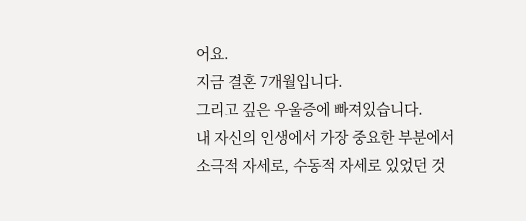어요.
지금 결혼 7개월입니다.
그리고 깊은 우울증에 빠져있습니다.
내 자신의 인생에서 가장 중요한 부분에서
소극적 자세로, 수동적 자세로 있었던 것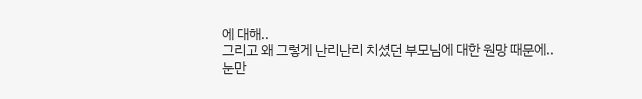에 대해..
그리고 왜 그렇게 난리난리 치셨던 부모님에 대한 원망 때문에..
눈만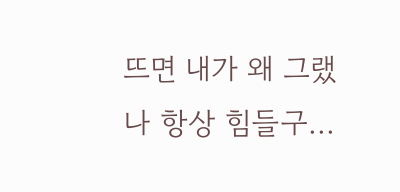뜨면 내가 왜 그랬나 항상 힘들구...